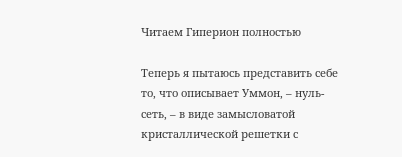Читаем Гиперион полностью

Теперь я пытаюсь представить себе то, что описывает Уммон, – нуль-сеть, – в виде замысловатой кристаллической решетки с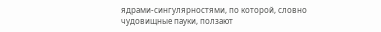ядрами-сингулярностями, по которой, словно чудовищные пауки, ползают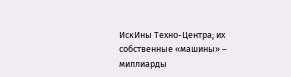ИскИны Техно-Центра; их собственные «машины» – миллиарды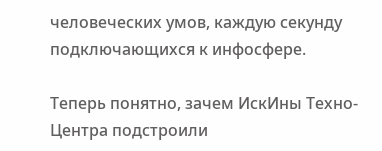человеческих умов, каждую секунду подключающихся к инфосфере.

Теперь понятно, зачем ИскИны Техно-Центра подстроили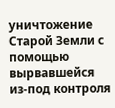уничтожение Старой Земли с помощью вырвавшейся из-под контроля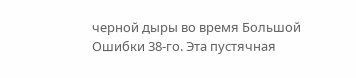черной дыры во время Большой Ошибки 38-го. Эта пустячная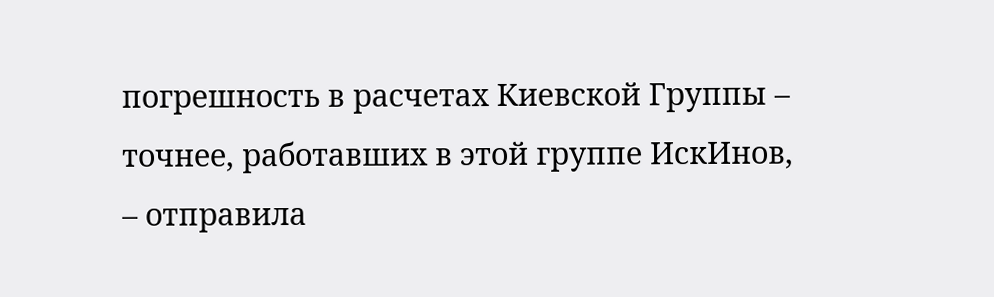погрешность в расчетах Киевской Группы – точнее, работавших в этой группе ИскИнов, – отправила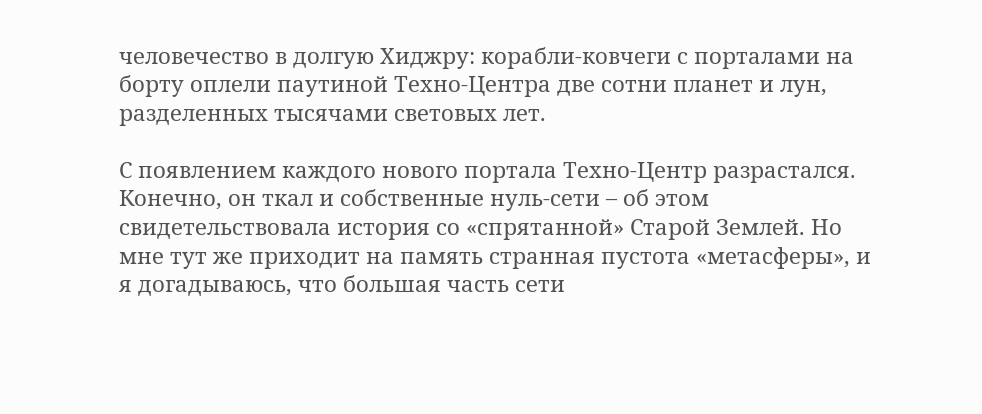человечество в долгую Хиджру: корабли-ковчеги с порталами на борту оплели паутиной Техно-Центра две сотни планет и лун, разделенных тысячами световых лет.

С появлением каждого нового портала Техно-Центр разрастался. Конечно, он ткал и собственные нуль-сети – об этом свидетельствовала история со «спрятанной» Старой Землей. Но мне тут же приходит на память странная пустота «метасферы», и я догадываюсь, что большая часть сети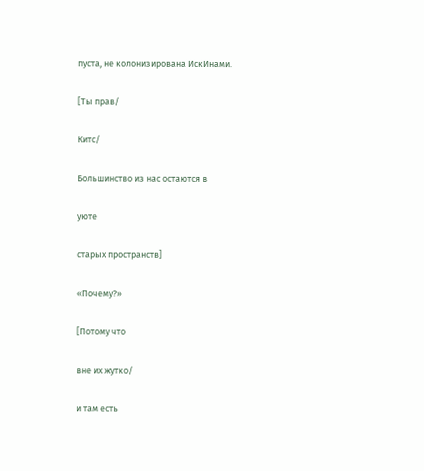пуста, не колонизирована ИскИнами.

[Ты прав/

Китс/

Большинство из нас остаются в

уюте

старых пространств]

«Почему?»

[Потому что

вне их жутко/

и там есть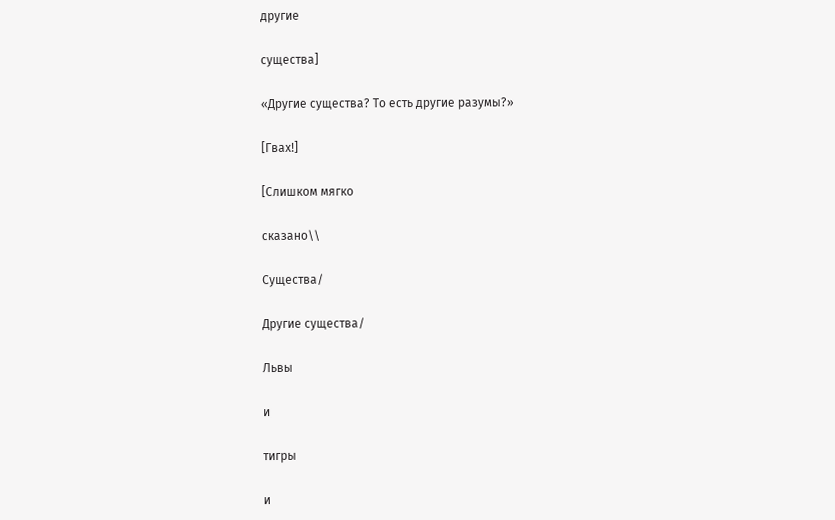другие

существа]

«Другие существа? То есть другие разумы?»

[Гвах!]

[Слишком мягко

сказано\\

Существа/

Другие существа/

Львы

и

тигры

и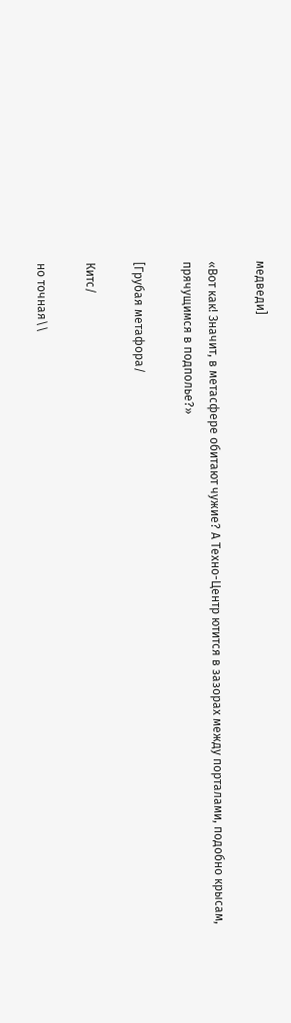медведи]

«Вот как! Значит, в метасфере обитают чужие? А Техно-Центр ютится в зазорах между порталами, подобно крысам, прячущимся в подполье?»

[Грубая метафора/

Китс/

но точная\\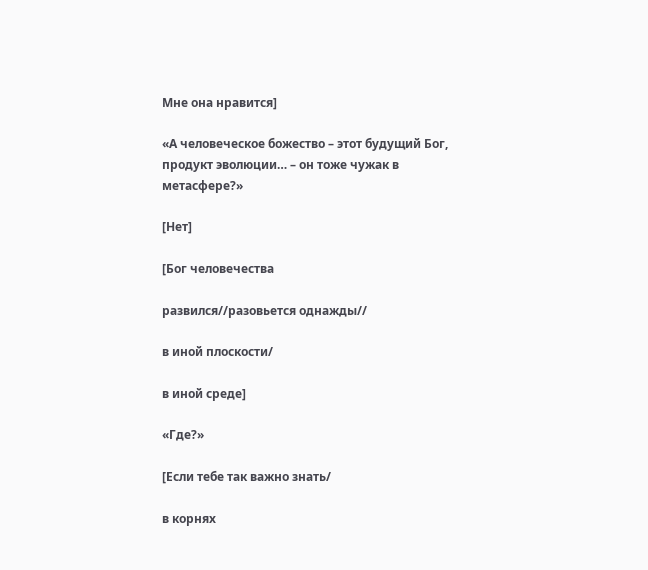Мне она нравится]

«А человеческое божество – этот будущий Бог, продукт эволюции… – он тоже чужак в метасфере?»

[Нет]

[Бог человечества

развился//разовьется однажды//

в иной плоскости/

в иной среде]

«Где?»

[Если тебе так важно знать/

в корнях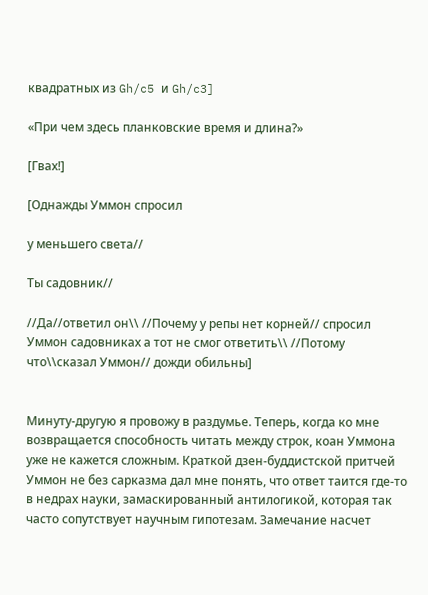квадратных из Gh/c5 и Gh/c3]

«При чем здесь планковские время и длина?»

[Гвах!]

[Однажды Уммон спросил

у меньшего света//

Ты садовник//

//Да//ответил он\\ //Почему у репы нет корней// спросил Уммон садовниках а тот не смог ответить\\ //Потому что\\сказал Уммон// дожди обильны]


Минуту-другую я провожу в раздумье. Теперь, когда ко мне возвращается способность читать между строк, коан Уммона уже не кажется сложным. Краткой дзен-буддистской притчей Уммон не без сарказма дал мне понять, что ответ таится где-то в недрах науки, замаскированный антилогикой, которая так часто сопутствует научным гипотезам. Замечание насчет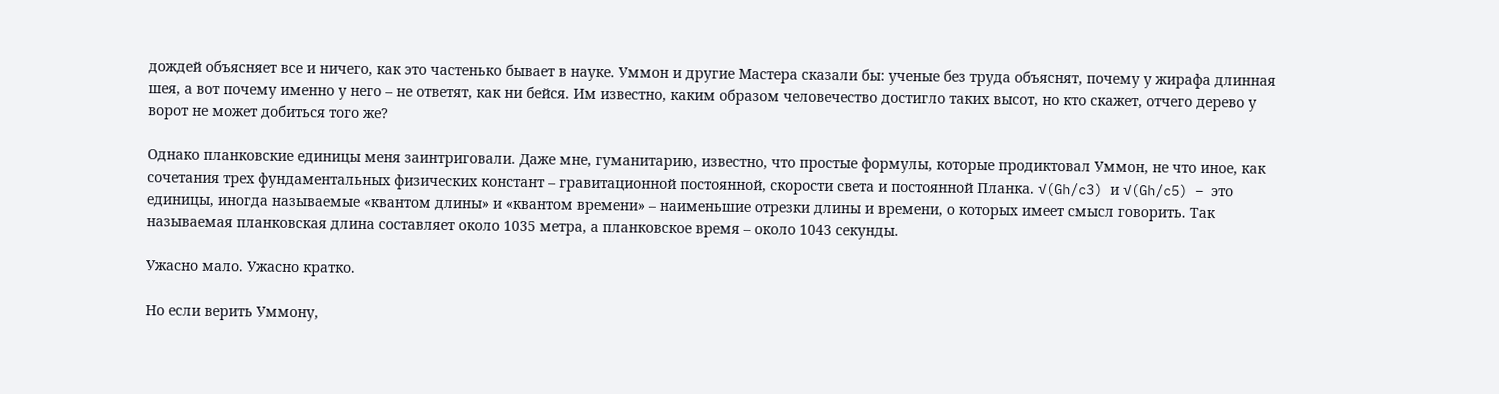дождей объясняет все и ничего, как это частенько бывает в науке. Уммон и другие Мастера сказали бы: ученые без труда объяснят, почему у жирафа длинная шея, а вот почему именно у него – не ответят, как ни бейся. Им известно, каким образом человечество достигло таких высот, но кто скажет, отчего дерево у ворот не может добиться того же?

Однако планковские единицы меня заинтриговали. Даже мне, гуманитарию, известно, что простые формулы, которые продиктовал Уммон, не что иное, как сочетания трех фундаментальных физических констант – гравитационной постоянной, скорости света и постоянной Планка. √(Gh/c3) и √(Gh/c5) – это единицы, иногда называемые «квантом длины» и «квантом времени» – наименьшие отрезки длины и времени, о которых имеет смысл говорить. Так называемая планковская длина составляет около 1035 метра, а планковское время – около 1043 секунды.

Ужасно мало. Ужасно кратко.

Но если верить Уммону,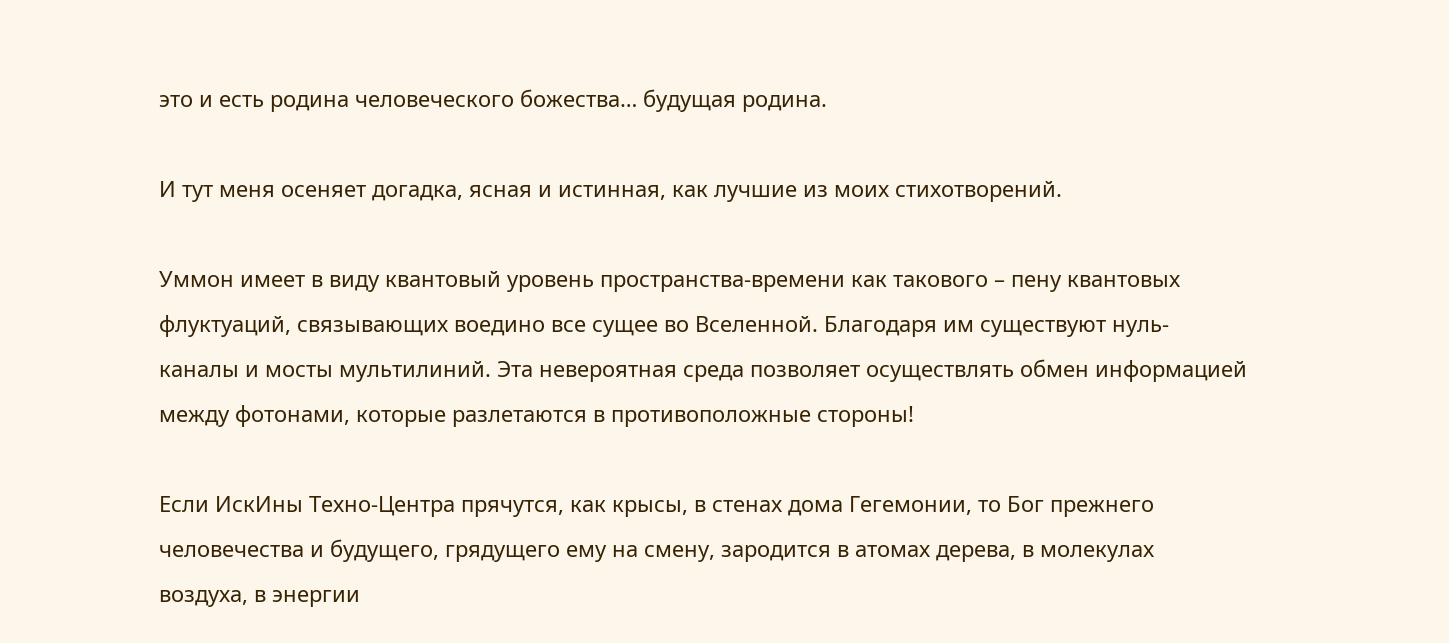это и есть родина человеческого божества… будущая родина.

И тут меня осеняет догадка, ясная и истинная, как лучшие из моих стихотворений.

Уммон имеет в виду квантовый уровень пространства-времени как такового – пену квантовых флуктуаций, связывающих воедино все сущее во Вселенной. Благодаря им существуют нуль-каналы и мосты мультилиний. Эта невероятная среда позволяет осуществлять обмен информацией между фотонами, которые разлетаются в противоположные стороны!

Если ИскИны Техно-Центра прячутся, как крысы, в стенах дома Гегемонии, то Бог прежнего человечества и будущего, грядущего ему на смену, зародится в атомах дерева, в молекулах воздуха, в энергии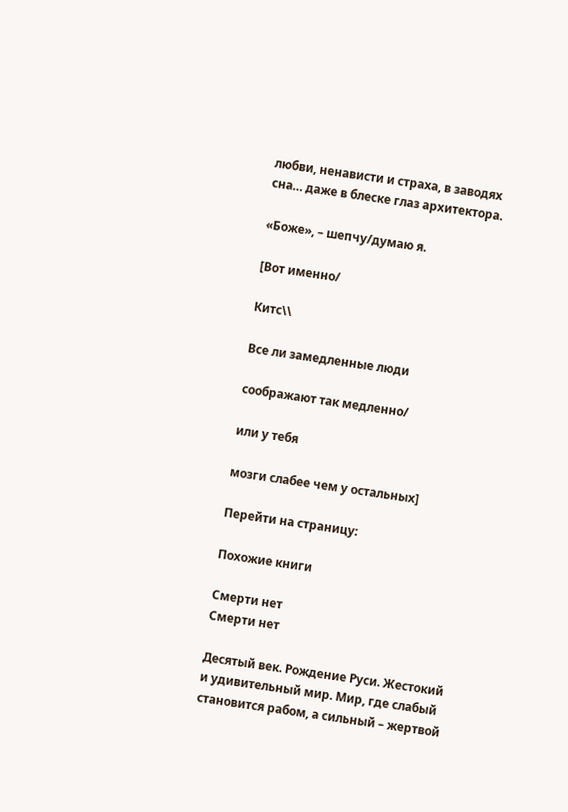любви, ненависти и страха, в заводях сна… даже в блеске глаз архитектора.

«Боже», – шепчу/думаю я.

[Вот именно/

Китс\\

Все ли замедленные люди

соображают так медленно/

или у тебя

мозги слабее чем у остальных]

Перейти на страницу:

Похожие книги

Смерти нет
Смерти нет

Десятый век. Рождение Руси. Жестокий и удивительный мир. Мир, где слабый становится рабом, а сильный – жертвой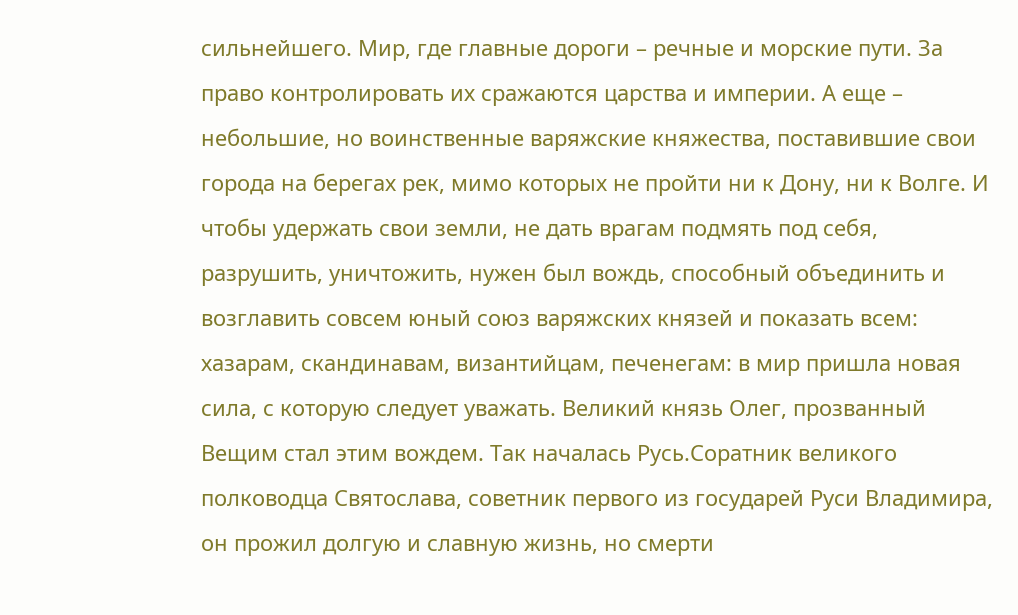сильнейшего. Мир, где главные дороги – речные и морские пути. За право контролировать их сражаются царства и империи. А еще – небольшие, но воинственные варяжские княжества, поставившие свои города на берегах рек, мимо которых не пройти ни к Дону, ни к Волге. И чтобы удержать свои земли, не дать врагам подмять под себя, разрушить, уничтожить, нужен был вождь, способный объединить и возглавить совсем юный союз варяжских князей и показать всем: хазарам, скандинавам, византийцам, печенегам: в мир пришла новая сила, с которую следует уважать. Великий князь Олег, прозванный Вещим стал этим вождем. Так началась Русь.Соратник великого полководца Святослава, советник первого из государей Руси Владимира, он прожил долгую и славную жизнь, но смерти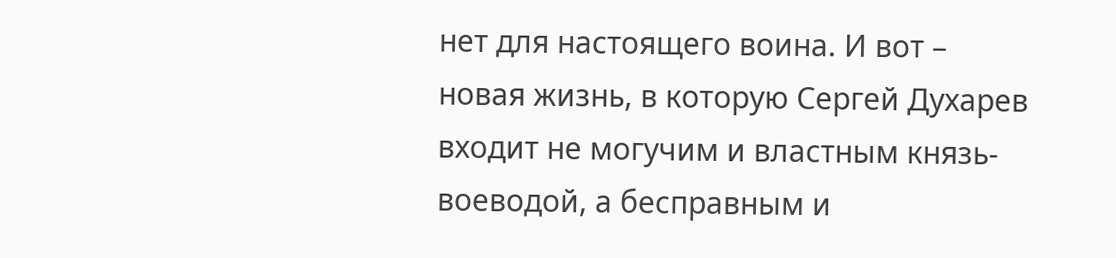нет для настоящего воина. И вот – новая жизнь, в которую Сергей Духарев входит не могучим и властным князь-воеводой, а бесправным и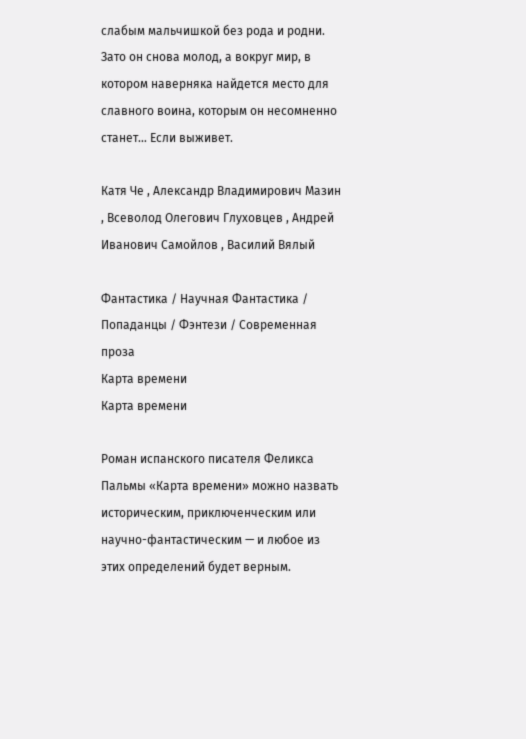слабым мальчишкой без рода и родни. Зато он снова молод, а вокруг мир, в котором наверняка найдется место для славного воина, которым он несомненно станет… Если выживет.

Катя Че , Александр Владимирович Мазин , Всеволод Олегович Глуховцев , Андрей Иванович Самойлов , Василий Вялый

Фантастика / Научная Фантастика / Попаданцы / Фэнтези / Современная проза
Карта времени
Карта времени

Роман испанского писателя Феликса Пальмы «Карта времени» можно назвать историческим, приключенческим или научно-фантастическим — и любое из этих определений будет верным.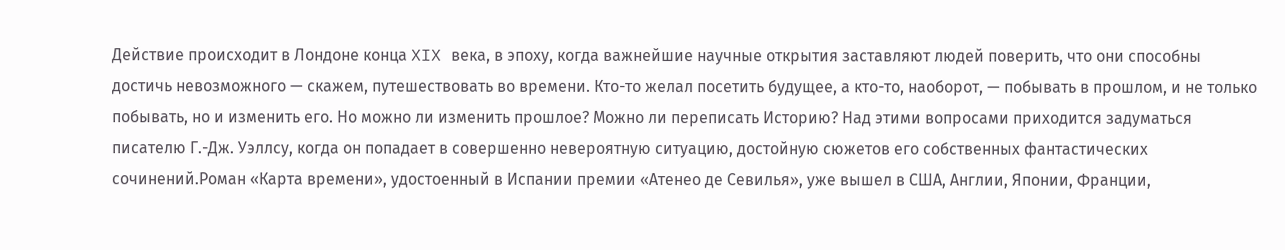Действие происходит в Лондоне конца XIX века, в эпоху, когда важнейшие научные открытия заставляют людей поверить, что они способны достичь невозможного — скажем, путешествовать во времени. Кто-то желал посетить будущее, а кто-то, наоборот, — побывать в прошлом, и не только побывать, но и изменить его. Но можно ли изменить прошлое? Можно ли переписать Историю? Над этими вопросами приходится задуматься писателю Г.-Дж. Уэллсу, когда он попадает в совершенно невероятную ситуацию, достойную сюжетов его собственных фантастических сочинений.Роман «Карта времени», удостоенный в Испании премии «Атенео де Севилья», уже вышел в США, Англии, Японии, Франции,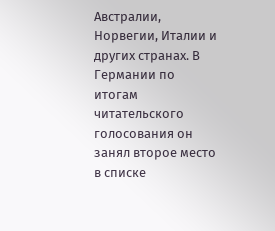Австралии, Норвегии, Италии и других странах. В Германии по итогам читательского голосования он занял второе место в списке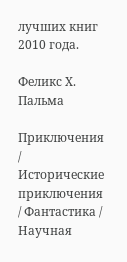лучших книг 2010 года.

Феликс Х. Пальма

Приключения / Исторические приключения / Фантастика / Научная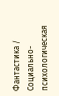Фантастика / Социально-психологическая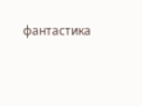фантастика